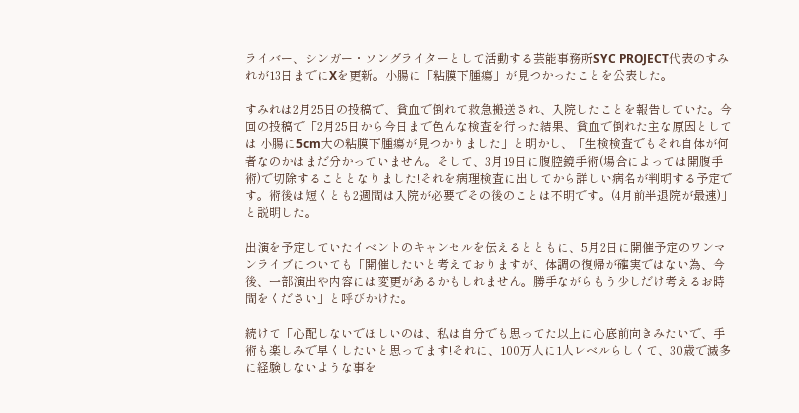ライバー、シンガー・ソングライターとして活動する芸能事務所SYC PROJECT代表のすみれが13日までにXを更新。小腸に「粘膜下腫瘍」が見つかったことを公表した。

すみれは2月25日の投稿で、貧血で倒れて救急搬送され、入院したことを報告していた。今回の投稿で「2月25日から今日まで色んな検査を行った結果、貧血で倒れた主な原因としては 小腸に5cm大の粘膜下腫瘍が見つかりました」と明かし、「生検検査でもそれ自体が何者なのかはまだ分かっていません。そして、3月19日に腹腔鏡手術(場合によっては開腹手術)で切除することとなりました!それを病理検査に出してから詳しい病名が判明する予定です。術後は短くとも2週間は入院が必要でその後のことは不明です。(4月前半退院が最速)」と説明した。

出演を予定していたイベントのキャンセルを伝えるとともに、5月2日に開催予定のワンマンライブについても「開催したいと考えておりますが、体調の復帰が確実ではない為、今後、一部演出や内容には変更があるかもしれません。勝手ながらもう少しだけ考えるお時間をください」と呼びかけた。

続けて「心配しないでほしいのは、私は自分でも思ってた以上に心底前向きみたいで、手術も楽しみで早くしたいと思ってます!それに、100万人に1人レベルらしくて、30歳で滅多に経験しないような事を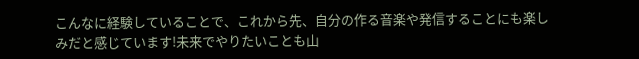こんなに経験していることで、これから先、自分の作る音楽や発信することにも楽しみだと感じています!未来でやりたいことも山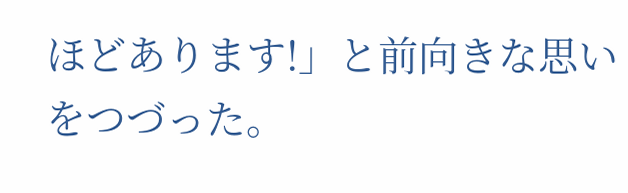ほどあります!」と前向きな思いをつづった。